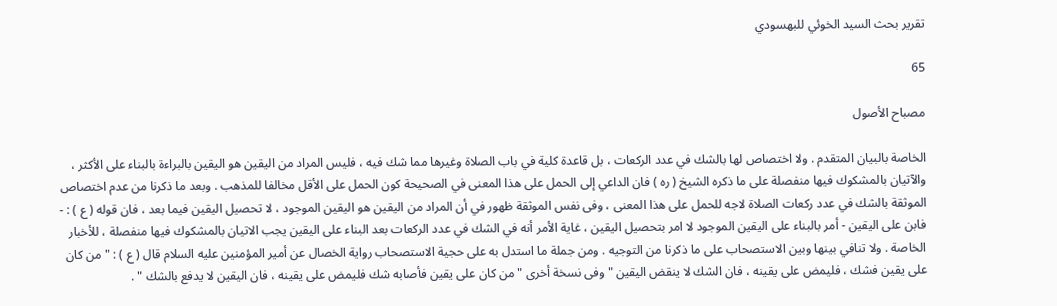تقرير بحث السيد الخوئي للبهسودي

65

مصباح الأصول

الخاصة بالبيان المتقدم . ولا اختصاص لها بالشك في عدد الركعات ، بل قاعدة كلية في باب الصلاة وغيرها مما شك فيه ، فليس المراد من اليقين هو اليقين بالبراءة بالبناء على الأكثر ، والآتيان بالمشكوك فيها منفصلة على ما ذكره الشيخ ( ره ) فان الداعي إلى الحمل على هذا المعنى في الصحيحة كون الحمل على الأقل مخالفا للمذهب . وبعد ما ذكرنا من عدم اختصاص الموثقة بالشك في عدد ركعات الصلاة لاجه للحمل على هذا المعنى ، وفى نفس الموثقة ظهور في أن المراد من اليقين هو اليقين الموجود ، لا تحصيل اليقين فيما بعد ، فان قوله ( ع ) : - فابن على اليقين - أمر بالبناء على اليقين الموجود لا امر بتحصيل اليقين ، غاية الأمر أنه في الشك في عدد الركعات بعد البناء على اليقين يجب الاتيان بالمشكوك فيها منفصلة ، للأخبار الخاصة . ولا تنافي بينها وبين الاستصحاب على ما ذكرنا من التوجيه . ومن جملة ما استدل به على حجية الاستصحاب رواية الخصال عن أمير المؤمنين عليه السلام قال ( ع ) : " من كان على يقين فشك ، فليمض على يقينه ، فان الشك لا ينقض اليقين " وفى نسخة أخرى " من كان على يقين فأصابه شك فليمض على يقينه ، فان اليقين لا يدفع بالشك " .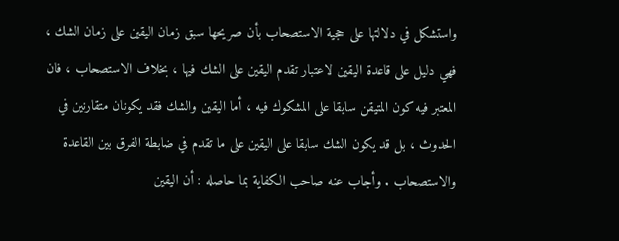واستشكل في دلالتها على حجية الاستصحاب بأن صريحها سبق زمان اليقين على زمان الشك ، فهي دليل على قاعدة اليقين لاعتبار تقدم اليقين على الشك فيها ، بخلاف الاستصحاب ، فان المعتبر فيه كون المتيقن سابقا على المشكوك فيه ، أما اليقين والشك فقد يكونان متقارنين في الحدوث ، بل قد يكون الشك سابقا على اليقين على ما تقدم في ضابطة الفرق بين القاعدة والاستصحاب . وأجاب عنه صاحب الكفاية بما حاصله : أن اليقين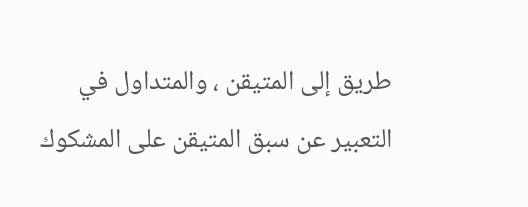طريق إلى المتيقن ، والمتداول في التعبير عن سبق المتيقن على المشكوك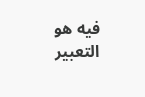فيه هو التعبير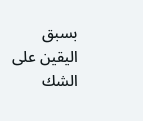بسبق اليقين على الشك